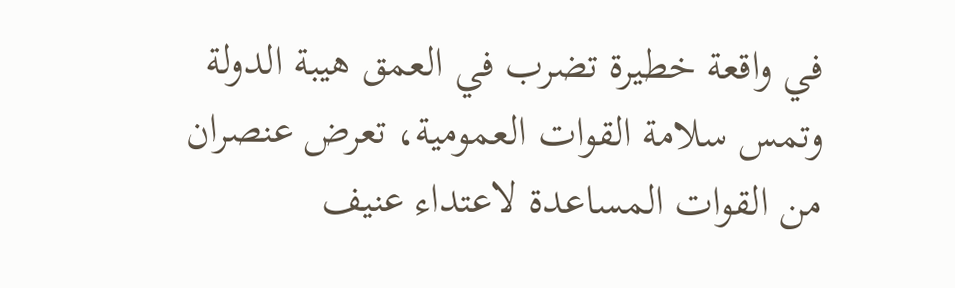في واقعة خطيرة تضرب في العمق هيبة الدولة وتمس سلامة القوات العمومية، تعرض عنصران من القوات المساعدة لاعتداء عنيف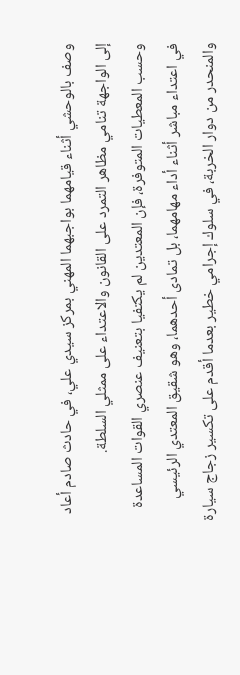وصف بالوحشي أثناء قيامهما بواجبهما المهني بمركز سيدي علي، في حادث صادم أعاد إلى الواجهة تنامي مظاهر التمرد على القانون والاعتداء على ممثلي السلطة.
وحسب المعطيات المتوفرة، فإن المعتدين لم يكتفيا بتعنيف عنصري القوات المساعدة في اعتداء مباشر أثناء أداء مهامهما، بل تمادى أحدهما، وهو شقيق المعتدي الرئيسي والمنحدر من دوار الخربة، في سلوك إجرامي خطير بعدما أقدم على تكسير زجاج سيارة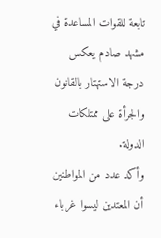تابعة للقوات المساعدة في مشهد صادم يعكس درجة الاستهتار بالقانون والجرأة على ممتلكات الدولة.
وأكد عدد من المواطنين أن المعتدين ليسوا غرباء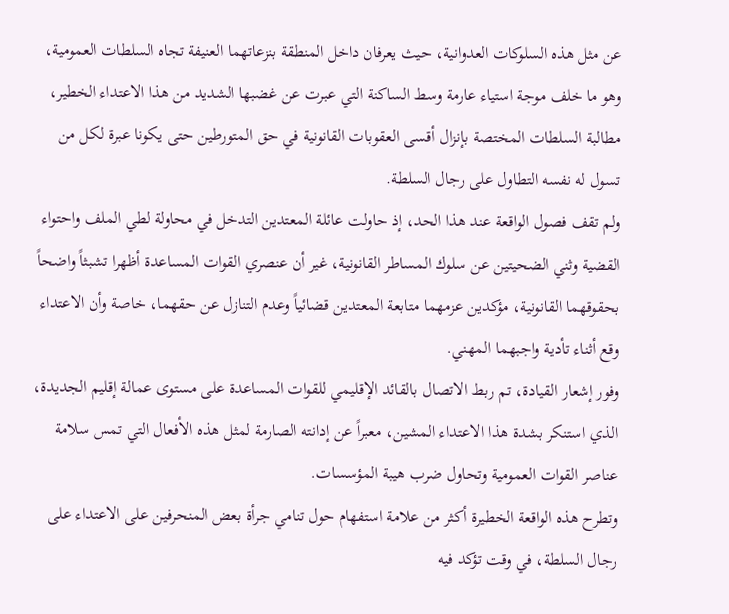عن مثل هذه السلوكات العدوانية، حيث يعرفان داخل المنطقة بنزعاتهما العنيفة تجاه السلطات العمومية، وهو ما خلف موجة استياء عارمة وسط الساكنة التي عبرت عن غضبها الشديد من هذا الاعتداء الخطير، مطالبة السلطات المختصة بإنزال أقسى العقوبات القانونية في حق المتورطين حتى يكونا عبرة لكل من تسول له نفسه التطاول على رجال السلطة.
ولم تقف فصول الواقعة عند هذا الحد، إذ حاولت عائلة المعتدين التدخل في محاولة لطي الملف واحتواء القضية وثني الضحيتين عن سلوك المساطر القانونية، غير أن عنصري القوات المساعدة أظهرا تشبثاً واضحاً بحقوقهما القانونية، مؤكدين عزمهما متابعة المعتدين قضائياً وعدم التنازل عن حقهما، خاصة وأن الاعتداء وقع أثناء تأدية واجبهما المهني.
وفور إشعار القيادة، تم ربط الاتصال بالقائد الإقليمي للقوات المساعدة على مستوى عمالة إقليم الجديدة، الذي استنكر بشدة هذا الاعتداء المشين، معبراً عن إدانته الصارمة لمثل هذه الأفعال التي تمس سلامة عناصر القوات العمومية وتحاول ضرب هيبة المؤسسات.
وتطرح هذه الواقعة الخطيرة أكثر من علامة استفهام حول تنامي جرأة بعض المنحرفين على الاعتداء على رجال السلطة، في وقت تؤكد فيه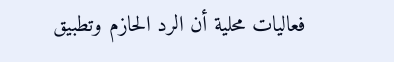فعاليات محلية أن الرد الحازم وتطبيق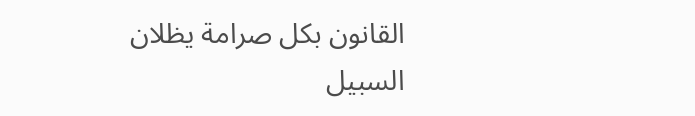القانون بكل صرامة يظلان السبيل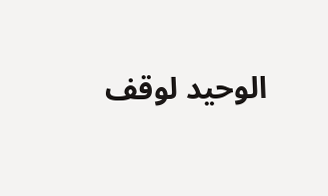الوحيد لوقف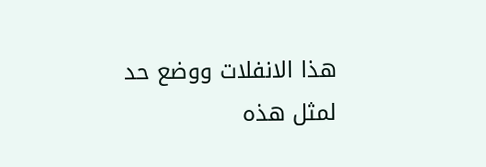هذا الانفلات ووضع حد لمثل هذه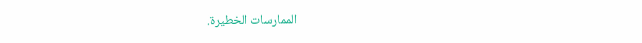الممارسات الخطيرة.